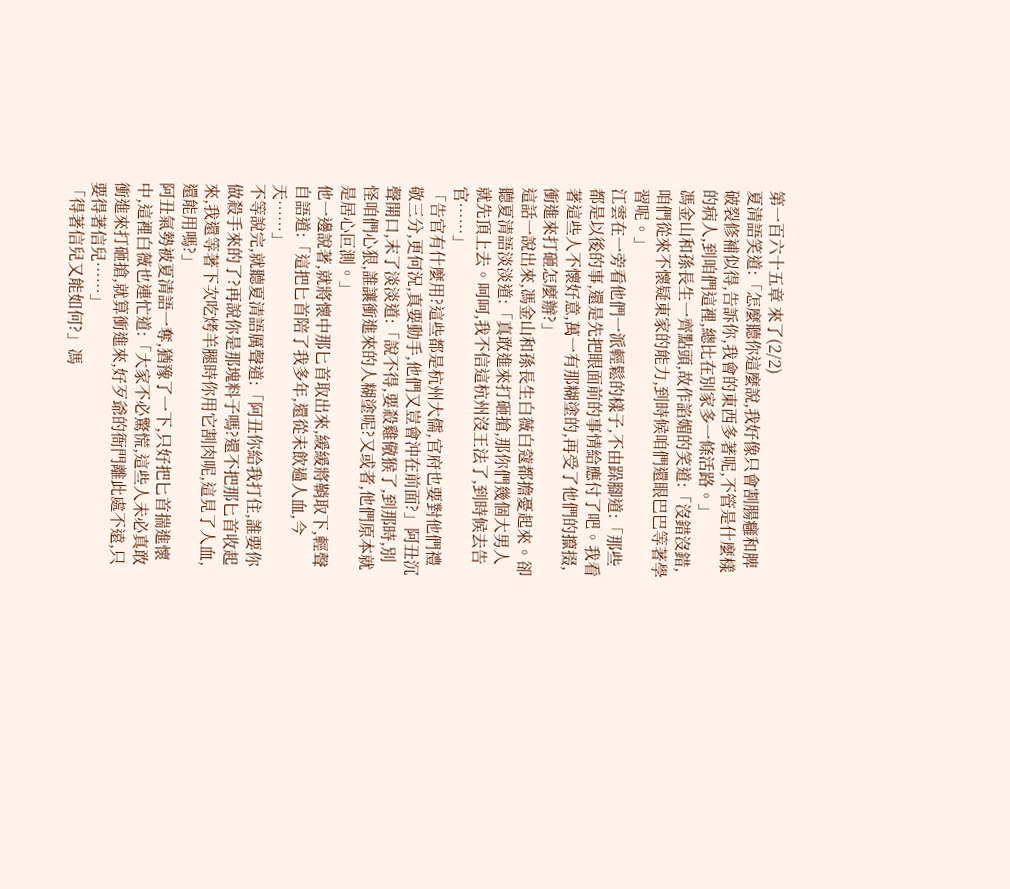第一百六十五章 來了(2/2)
夏清語笑道:「怎麼聽你這麼說,我好像只會割腸癰和脾破裂修補似得,告訴你,我會的東西多著呢,不管是什麼樣的病人,到咱們這裡,總比在別家多一條活路。」
馮金山和孫長生一齊點頭,故作諂媚的笑道:「沒錯沒錯,咱們從來不懷疑東家的能力,到時候咱們還眼巴巴等著學習呢。」
江雲在一旁看他們一派輕鬆的樣子,不由跺腳道:「那些都是以後的事,還是先把眼面前的事情給應付了吧。我看著這些人不懷好意,萬一有那糊塗的,再受了他們的攛掇,衝進來打砸怎麼辦?」
這話一說出來,馮金山和孫長生白薇白蔻都擔憂起來。卻聽夏清語淡淡道:「真敢進來打砸搶,那你們幾個大男人就先頂上去。呵呵,我不信這杭州沒王法了,到時候去告官……」
「告官有什麼用?這些都是杭州大儒,官府也要對他們禮敬三分,更何況,真要動手,他們又豈會沖在前面?」阿丑沉聲開口,末了淡淡道:「說不得,要殺雞儆猴了,到那時,別怪咱們心狠,誰讓衝進來的人糊塗呢?又或者,他們原本就是居心叵測。」
他一邊說著,就將懷中那匕首取出來,緩緩將鞘取下,輕聲自語道:「這把匕首陪了我多年,還從未飲過人血,今天……」
不等說完,就聽夏清語厲聲道:「阿丑你給我打住,誰要你做殺手來的了?再說你是那塊料子嗎?還不把那匕首收起來,我還等著下次吃烤羊腿時你用它割肉呢,這見了人血,還能用嗎?」
阿丑氣勢被夏清語一奪,猶豫了一下,只好把匕首揣進懷中,這裡白薇也連忙道:「大家不必驚慌,這些人未必真敢衝進來打砸搶,就算衝進來,好歹爺的衙門離此處不遠,只要得著信兒……」
「得著信兒又能如何?」馮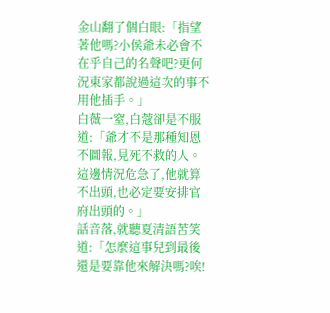金山翻了個白眼:「指望著他嗎?小侯爺未必會不在乎自己的名聲吧?更何況東家都說過這次的事不用他插手。」
白薇一窒,白蔻卻是不服道:「爺才不是那種知恩不圖報,見死不救的人。這邊情況危急了,他就算不出頭,也必定要安排官府出頭的。」
話音落,就聽夏清語苦笑道:「怎麼這事兒到最後還是要靠他來解決嗎?唉!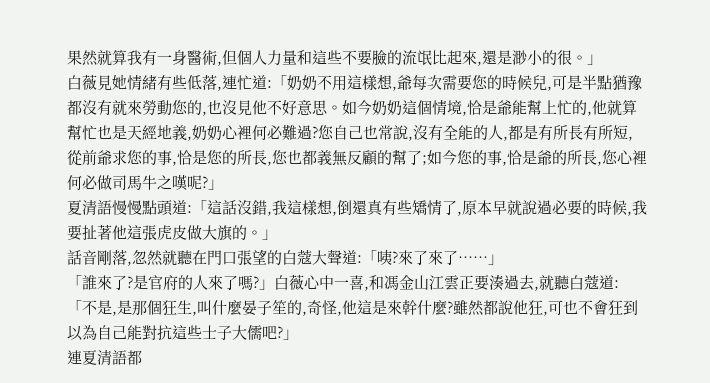果然就算我有一身醫術,但個人力量和這些不要臉的流氓比起來,還是渺小的很。」
白薇見她情緒有些低落,連忙道:「奶奶不用這樣想,爺每次需要您的時候兒,可是半點猶豫都沒有就來勞動您的,也沒見他不好意思。如今奶奶這個情境,恰是爺能幫上忙的,他就算幫忙也是天經地義,奶奶心裡何必難過?您自己也常說,沒有全能的人,都是有所長有所短,從前爺求您的事,恰是您的所長,您也都義無反顧的幫了;如今您的事,恰是爺的所長,您心裡何必做司馬牛之嘆呢?」
夏清語慢慢點頭道:「這話沒錯,我這樣想,倒還真有些矯情了,原本早就說過必要的時候,我要扯著他這張虎皮做大旗的。」
話音剛落,忽然就聽在門口張望的白蔻大聲道:「咦?來了來了……」
「誰來了?是官府的人來了嗎?」白薇心中一喜,和馮金山江雲正要湊過去,就聽白蔻道:「不是,是那個狂生,叫什麼晏子笙的,奇怪,他這是來幹什麼?雖然都說他狂,可也不會狂到以為自己能對抗這些士子大儒吧?」
連夏清語都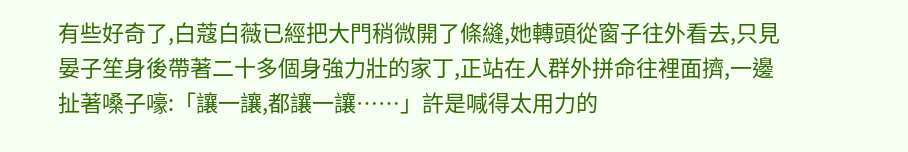有些好奇了,白蔻白薇已經把大門稍微開了條縫,她轉頭從窗子往外看去,只見晏子笙身後帶著二十多個身強力壯的家丁,正站在人群外拼命往裡面擠,一邊扯著嗓子嚎:「讓一讓,都讓一讓……」許是喊得太用力的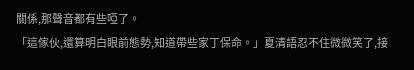關係,那聲音都有些啞了。
「這傢伙,還算明白眼前態勢,知道帶些家丁保命。」夏清語忍不住微微笑了,接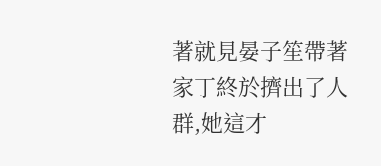著就見晏子笙帶著家丁終於擠出了人群,她這才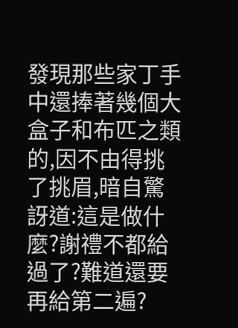發現那些家丁手中還捧著幾個大盒子和布匹之類的,因不由得挑了挑眉,暗自驚訝道:這是做什麼?謝禮不都給過了?難道還要再給第二遍?